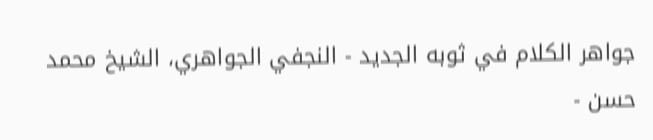جواهر الكلام في ثوبه الجديد - النجفي الجواهري، الشيخ محمد حسن -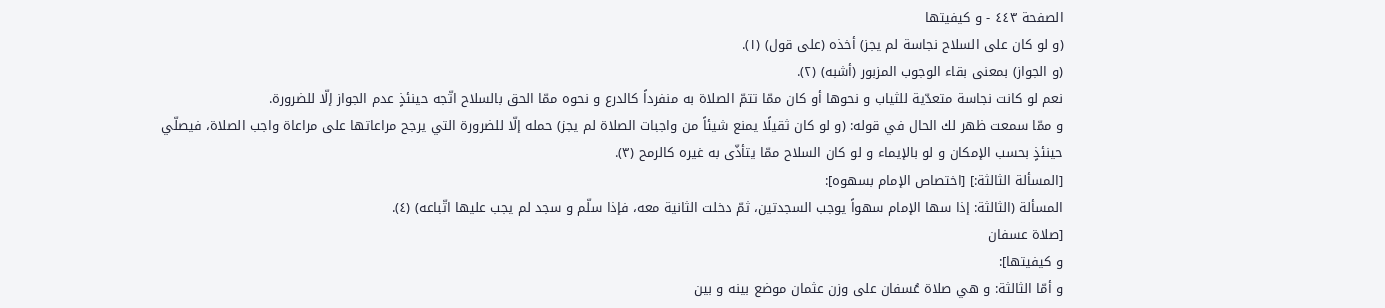الصفحة ٤٤٣ - و كيفيتها
(و لو كان على السلاح نجاسة لم يجز) أخذه (على قول) (١).
(و الجواز) بمعنى بقاء الوجوب المزبور (أشبه) (٢).
نعم لو كانت نجاسة متعدّية للثياب و نحوها أو كان ممّا تتمّ الصلاة به منفرداً كالدرع و نحوه ممّا الحق بالسلاح اتّجه حينئذٍ عدم الجواز إلّا للضرورة.
و ممّا سمعت ظهر لك الحال في قوله: (و لو كان ثقيلًا يمنع شيئاً من واجبات الصلاة لم يجز) حمله إلّا للضرورة التي يرجح مراعاتها على مراعاة واجب الصلاة، فيصلّي حينئذٍ بحسب الإمكان و لو بالإيماء و لو كان السلاح ممّا يتأذّى به غيره كالرمح (٣).
[المسألة الثالثة:] [اختصاص الإمام بسهوه]:
المسألة (الثالثة: إذا سها الإمام سهواً يوجب السجدتين، ثمّ دخلت الثانية معه، فإذا سلّم و سجد لم يجب عليها اتّباعه) (٤).
[صلاة عسفان
و كيفيتها]:
و أمّا الثالثة: و هي صلاة عُسفان على وزن عثمان موضع بينه و بين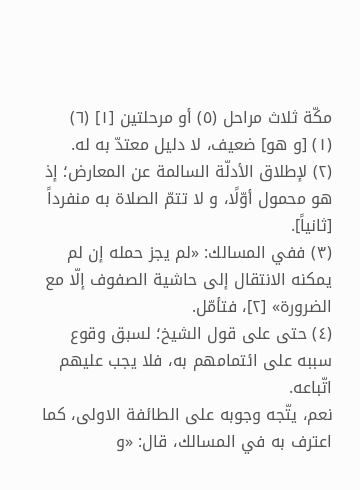مكّة ثلاث مراحل (٥) أو مرحلتين [١] (٦)
(١) [و هو] ضعيف، لا دليل معتدّ به له.
(٢) لإطلاق الأدلّة السالمة عن المعارض؛ إذ هو محمول أوّلًا، و لا تتمّ الصلاة به منفرداً [ثانياً].
(٣) ففي المسالك: «لم يجز حمله إن لم يمكنه الانتقال إلى حاشية الصفوف إلّا مع الضرورة» [٢]، فتأمّل.
(٤) حتى على قول الشيخ؛ لسبق وقوع سببه على ائتمامهم به، فلا يجب عليهم اتّباعه.
نعم، يتّجه وجوبه على الطائفة الاولى، كما اعترف به في المسالك، قال: «و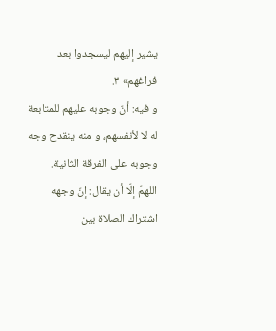يشير إليهم ليسجدوا بعد فراغهم» ٣.
و فيه: أنّ وجوبه عليهم للمتابعة له لا لأنفسهم، و منه ينقدح وجه وجوبه على الفرقة الثانية.
اللهمّ إلّا أن يقال: إنّ وجهه اشتراك الصلاة بين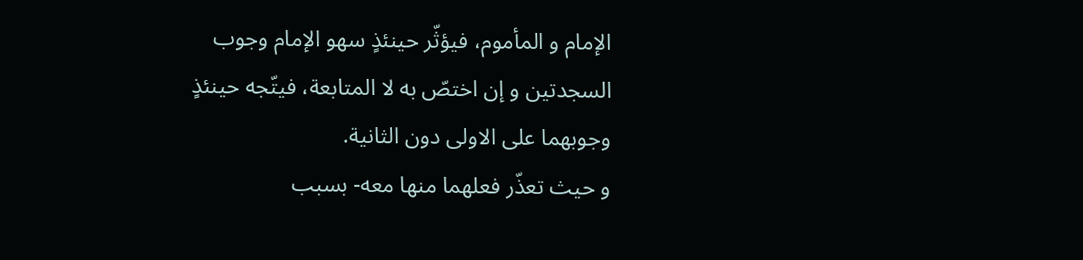الإمام و المأموم، فيؤثّر حينئذٍ سهو الإمام وجوب السجدتين و إن اختصّ به لا المتابعة، فيتّجه حينئذٍ وجوبهما على الاولى دون الثانية.
و حيث تعذّر فعلهما منها معه- بسبب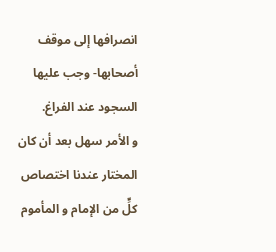انصرافها إلى موقف أصحابها- وجب عليها السجود عند الفراغ.
و الأمر سهل بعد أن كان المختار عندنا اختصاص كلٍّ من الإمام و المأموم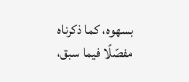بسهوه، كما ذكرناه مفصّلًا فيما سبق،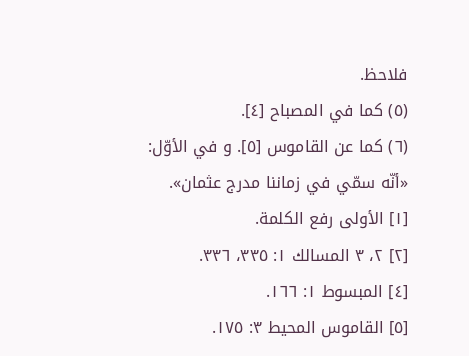فلاحظ.
(٥) كما في المصباح [٤].
(٦) كما عن القاموس [٥]. و في الأوّل: «أنّه سمّي في زماننا مدرج عثمان».
[١] الأولى رفع الكلمة.
[٢] ٢، ٣ المسالك ١: ٣٣٥، ٣٣٦.
[٤] المبسوط ١: ١٦٦.
[٥] القاموس المحيط ٣: ١٧٥.